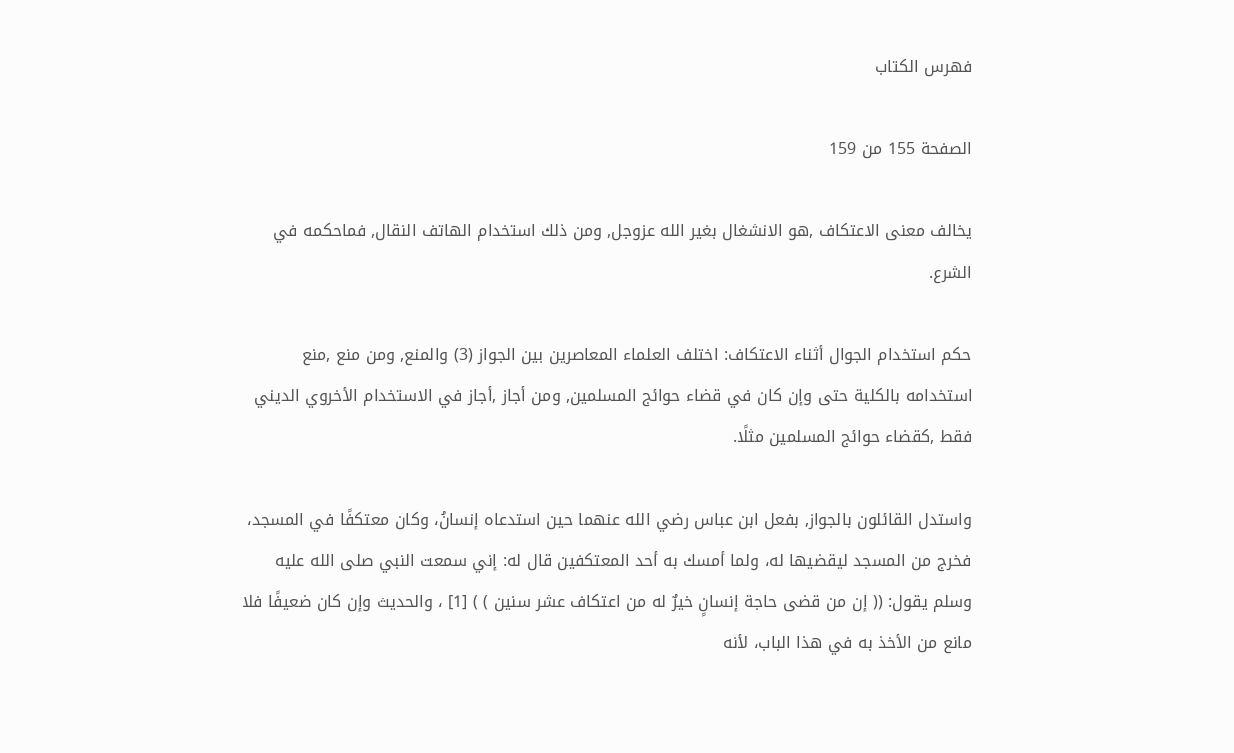فهرس الكتاب

الصفحة 155 من 159

يخالف معنى الاعتكاف ,هو الانشغال بغير الله عزوجل, ومن ذلك استخدام الهاتف النقال, فماحكمه في الشرع.

حكم استخدام الجوال أثناء الاعتكاف: اختلف العلماء المعاصرين بين الجواز (3) والمنع, ومن منع ,منع استخدامه بالكلية حتى وإن كان في قضاء حوائج المسلمين, ومن أجاز ,أجاز في الاستخدام الأخروي الديني فقط ,كقضاء حوائج المسلمين مثلًا.

واستدل القائلون بالجواز, بفعل ابن عباس رضي الله عنهما حين استدعاه إنسانُ، وكان معتكفًا في المسجد، فخرج من المسجد ليقضيها له، ولما أمسك به أحد المعتكفين قال له: إني سمعت النبي صلى الله عليه وسلم يقول: (( إن من قضى حاجة إنسانٍ خيرٌ له من اعتكاف عشر سنين ) ) [1] ، والحديث وإن كان ضعيفًا فلا مانع من الأخذ به في هذا الباب، لأنه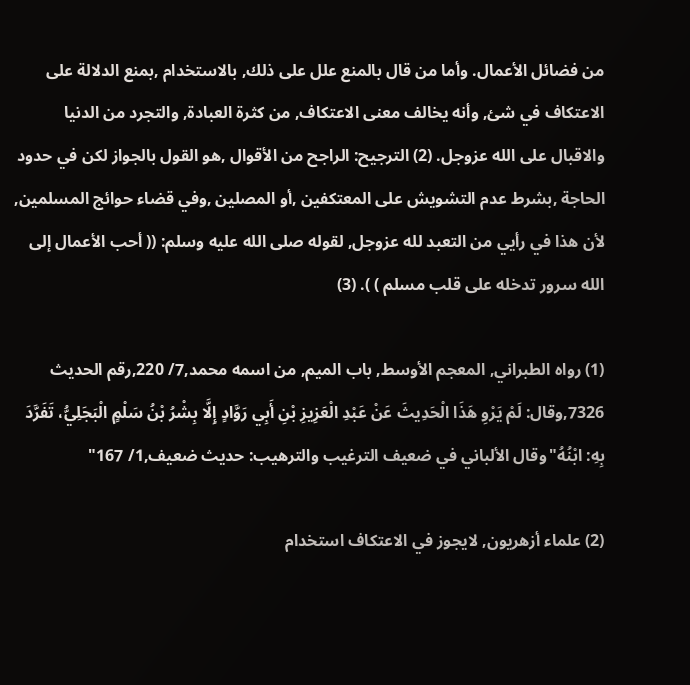من فضائل الأعمال. وأما من قال بالمنع علل على ذلك, بالاستخدام ,بمنع الدلالة على الاعتكاف في شئ, وأنه يخالف معنى الاعتكاف, من كثرة العبادة, والتجرد من الدنيا والاقبال على الله عزوجل. (2) الترجيح: الراجح من الأقوال ,هو القول بالجواز لكن في حدود الحاجة ,بشرط عدم التشويش على المعتكفين ,أو المصلين ,وفي قضاء حوائج المسلمين, لأن هذا في رأيي من التعبد لله عزوجل, لقوله صلى الله عليه وسلم: (( أحب الأعمال إلى الله سرور تدخله على قلب مسلم ) ). (3)

(1) رواه الطبراني, المعجم الأوسط, باب الميم, من اسمه محمد,7/ 220,رقم الحديث 7326,وقال: لَمْ يَرْوِ هَذَا الْحَدِيثَ عَنْ عَبْدِ الْعَزِيزِ بْنِ أَبِي رَوَّادٍ إِلَّا بِشْرُ بْنُ سَلْمٍ الْبَجَلِيُّ، تَفَرَّدَ بِهِ: ابْنُهُ"وقال الألباني في ضعيف الترغيب والترهيب: حديث ضعيف,1/ 167"

(2) علماء أزهريون, لايجوز في الاعتكاف استخدام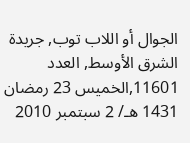الجوال أو اللاب توب, جريدة الشرق الأوسط, العدد 11601,الخميس 23 رمضان 1431 هـ/ 2 سبتمبر 2010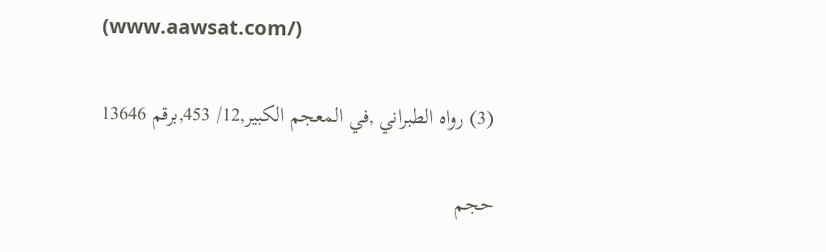(www.aawsat.com/)

(3) رواه الطبراني ,في المعجم الكبير,12/ 453,برقم 13646

حجم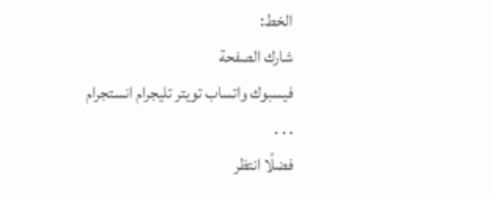الخط:
شارك الصفحة
فيسبوك واتساب تويتر تليجرام انستجرام
. . .
فضلًا انتظر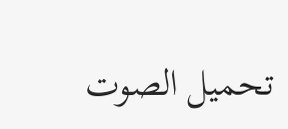تحميل الصوت